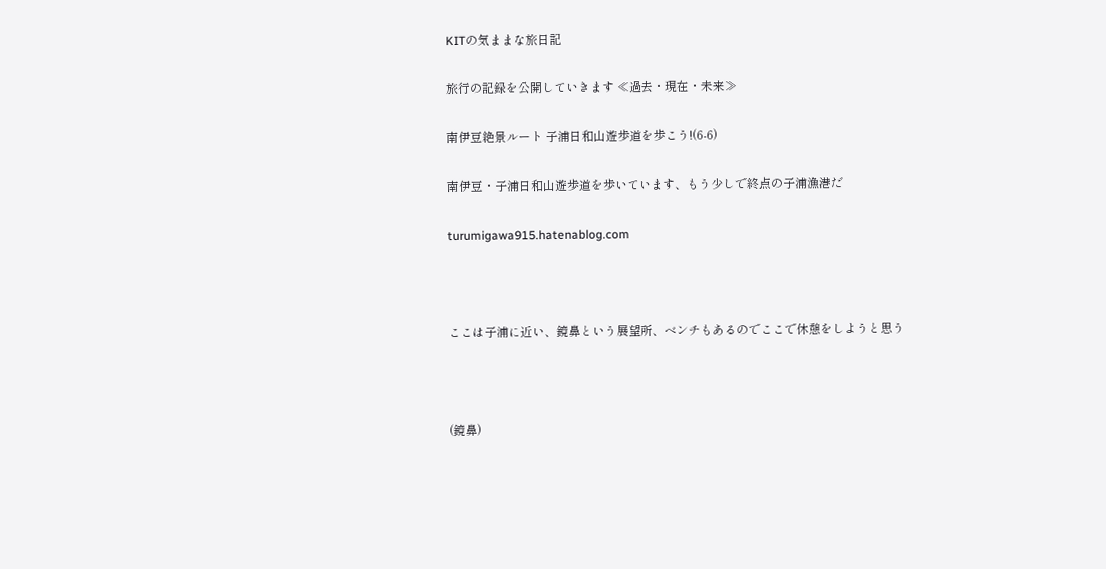KITの気ままな旅日記

旅行の記録を公開していきます ≪過去・現在・未来≫

南伊豆絶景ルート 子浦日和山遊歩道を歩こう!(6-6)

南伊豆・子浦日和山遊歩道を歩いています、もう少しで終点の子浦漁港だ

turumigawa915.hatenablog.com



ここは子浦に近い、鏡鼻という展望所、ベンチもあるのでここで休憩をしようと思う



(鏡鼻)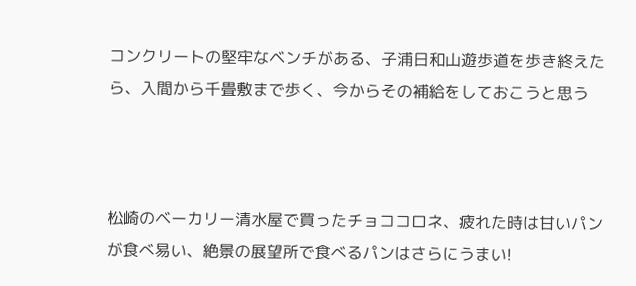コンクリートの堅牢なベンチがある、子浦日和山遊歩道を歩き終えたら、入間から千畳敷まで歩く、今からその補給をしておこうと思う



松崎のベーカリー清水屋で買ったチョココロネ、疲れた時は甘いパンが食べ易い、絶景の展望所で食べるパンはさらにうまい!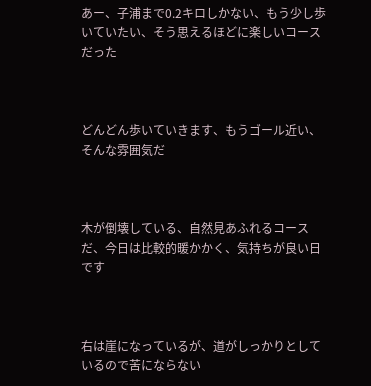あー、子浦まで0.2キロしかない、もう少し歩いていたい、そう思えるほどに楽しいコースだった



どんどん歩いていきます、もうゴール近い、そんな雰囲気だ



木が倒壊している、自然見あふれるコースだ、今日は比較的暖かかく、気持ちが良い日です



右は崖になっているが、道がしっかりとしているので苦にならない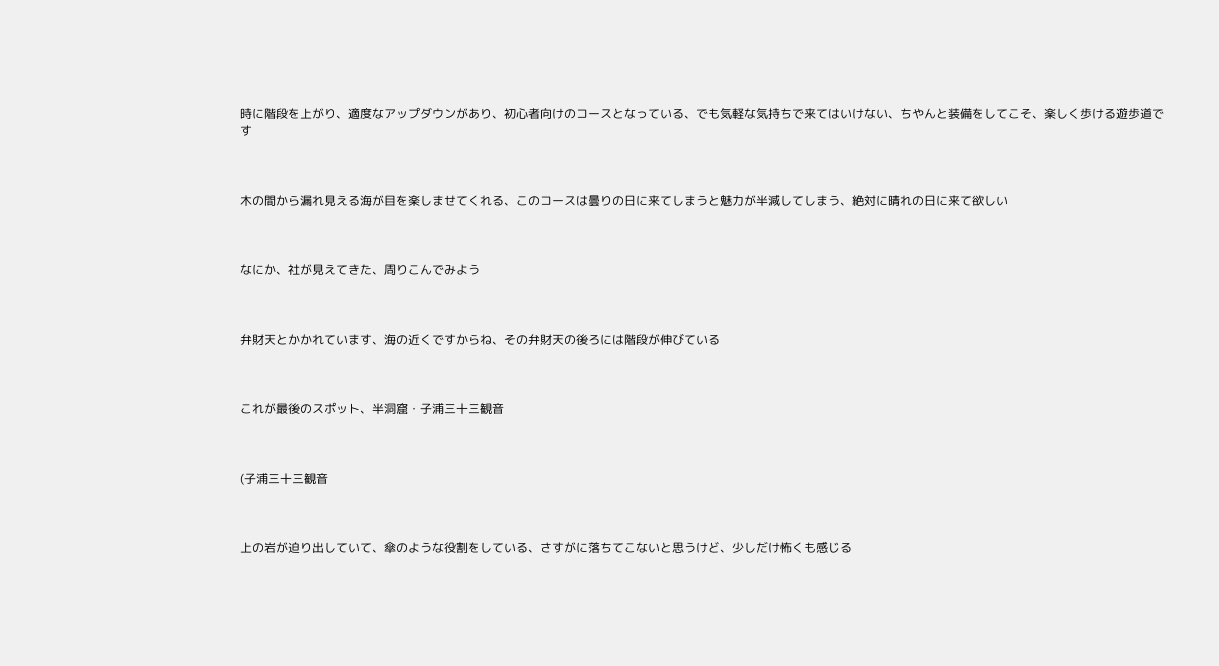時に階段を上がり、適度なアップダウンがあり、初心者向けのコースとなっている、でも気軽な気持ちで来てはいけない、ちやんと装備をしてこそ、楽しく歩ける遊歩道です



木の間から漏れ見える海が目を楽しませてくれる、このコースは曇りの日に来てしまうと魅力が半減してしまう、絶対に晴れの日に来て欲しい



なにか、社が見えてきた、周りこんでみよう



弁財天とかかれています、海の近くですからね、その弁財天の後ろには階段が伸びている



これが最後のスポット、半洞窟・子浦三十三観音



(子浦三十三観音



上の岩が迫り出していて、傘のような役割をしている、さすがに落ちてこないと思うけど、少しだけ怖くも感じる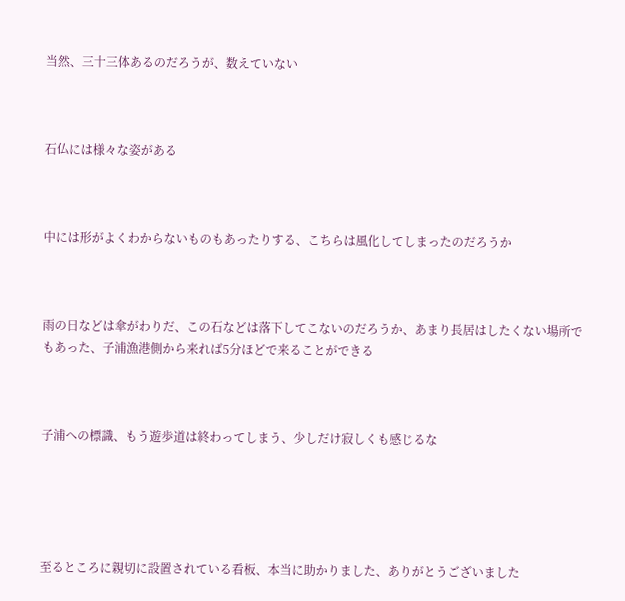当然、三十三体あるのだろうが、数えていない



石仏には様々な姿がある



中には形がよくわからないものもあったりする、こちらは風化してしまったのだろうか



雨の日などは傘がわりだ、この石などは落下してこないのだろうか、あまり長居はしたくない場所でもあった、子浦漁港側から来れば5分ほどで来ることができる



子浦への標識、もう遊歩道は終わってしまう、少しだけ寂しくも感じるな





至るところに親切に設置されている看板、本当に助かりました、ありがとうございました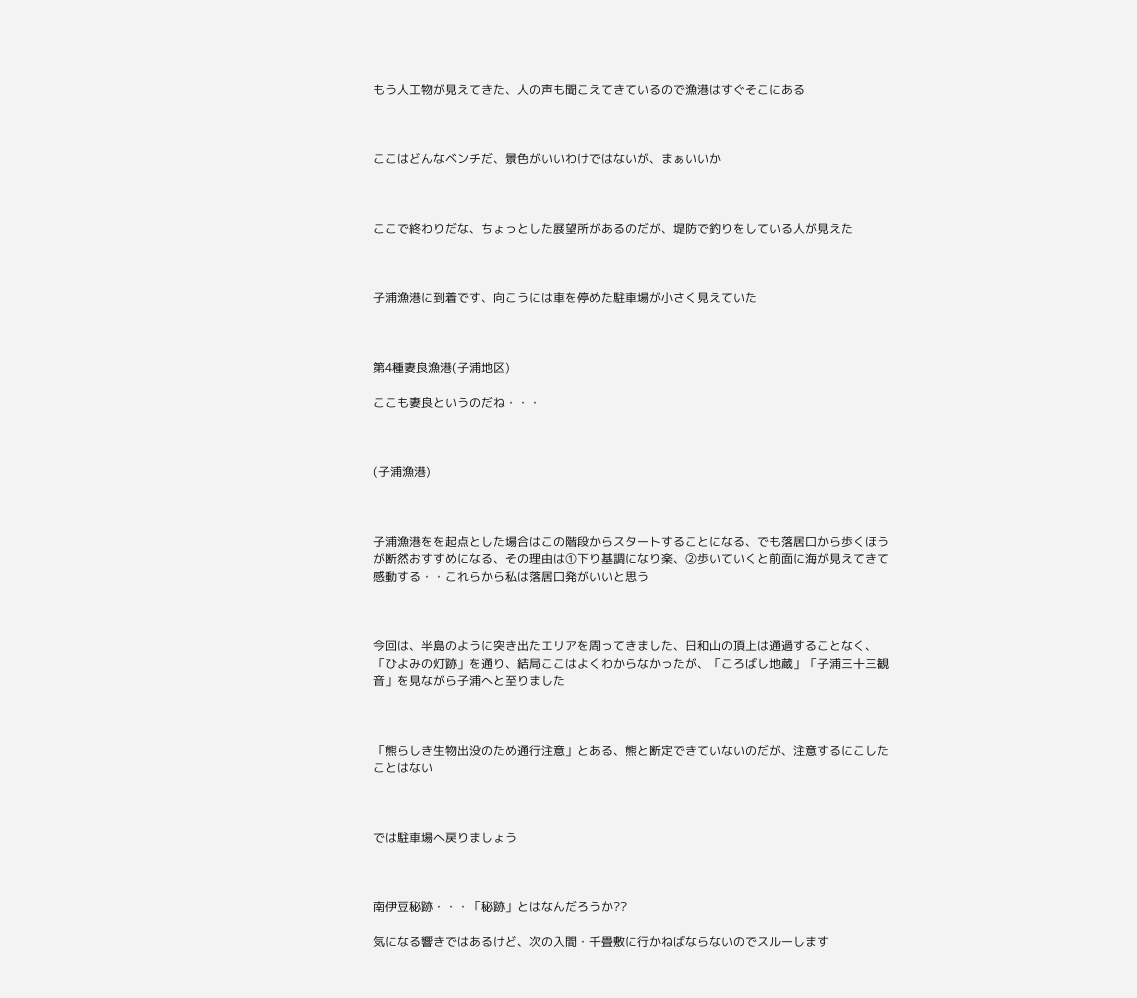もう人工物が見えてきた、人の声も聞こえてきているので漁港はすぐそこにある



ここはどんなベンチだ、景色がいいわけではないが、まぁいいか



ここで終わりだな、ちょっとした展望所があるのだが、堤防で釣りをしている人が見えた



子浦漁港に到着です、向こうには車を停めた駐車場が小さく見えていた



第4種妻良漁港(子浦地区)

ここも妻良というのだね・・・



(子浦漁港)



子浦漁港をを起点とした場合はこの階段からスタートすることになる、でも落居口から歩くほうが断然おすすめになる、その理由は①下り基調になり楽、②歩いていくと前面に海が見えてきて感動する・・これらから私は落居口発がいいと思う



今回は、半島のように突き出たエリアを周ってきました、日和山の頂上は通過することなく、「ひよみの灯跡」を通り、結局ここはよくわからなかったが、「ころばし地蔵」「子浦三十三観音」を見ながら子浦へと至りました



「熊らしき生物出没のため通行注意」とある、熊と断定できていないのだが、注意するにこしたことはない



では駐車場へ戻りましょう



南伊豆秘跡・・・「秘跡」とはなんだろうか??

気になる響きではあるけど、次の入間・千畳敷に行かねばならないのでスルーします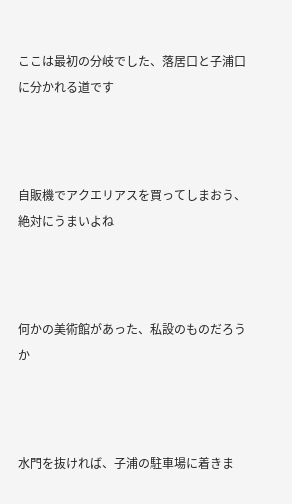ここは最初の分岐でした、落居口と子浦口に分かれる道です



自販機でアクエリアスを買ってしまおう、絶対にうまいよね



何かの美術館があった、私設のものだろうか



水門を抜ければ、子浦の駐車場に着きま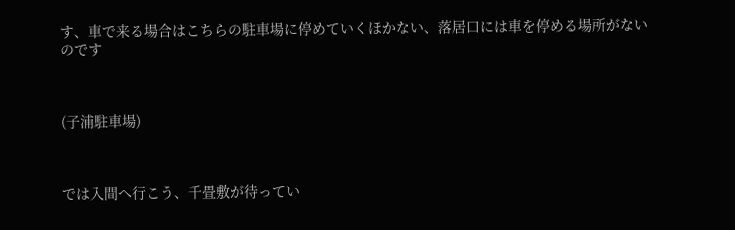す、車で来る場合はこちらの駐車場に停めていくほかない、落居口には車を停める場所がないのです



(子浦駐車場)



では入間へ行こう、千畳敷が待ってい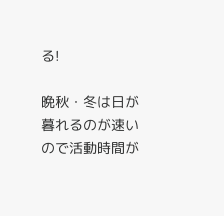る!

晩秋・冬は日が暮れるのが速いので活動時間が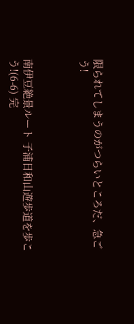限られてしまうのがつらいところだ、急ごう!



南伊豆絶景ルート 子浦日和山遊歩道を歩こう!(6-6) 完